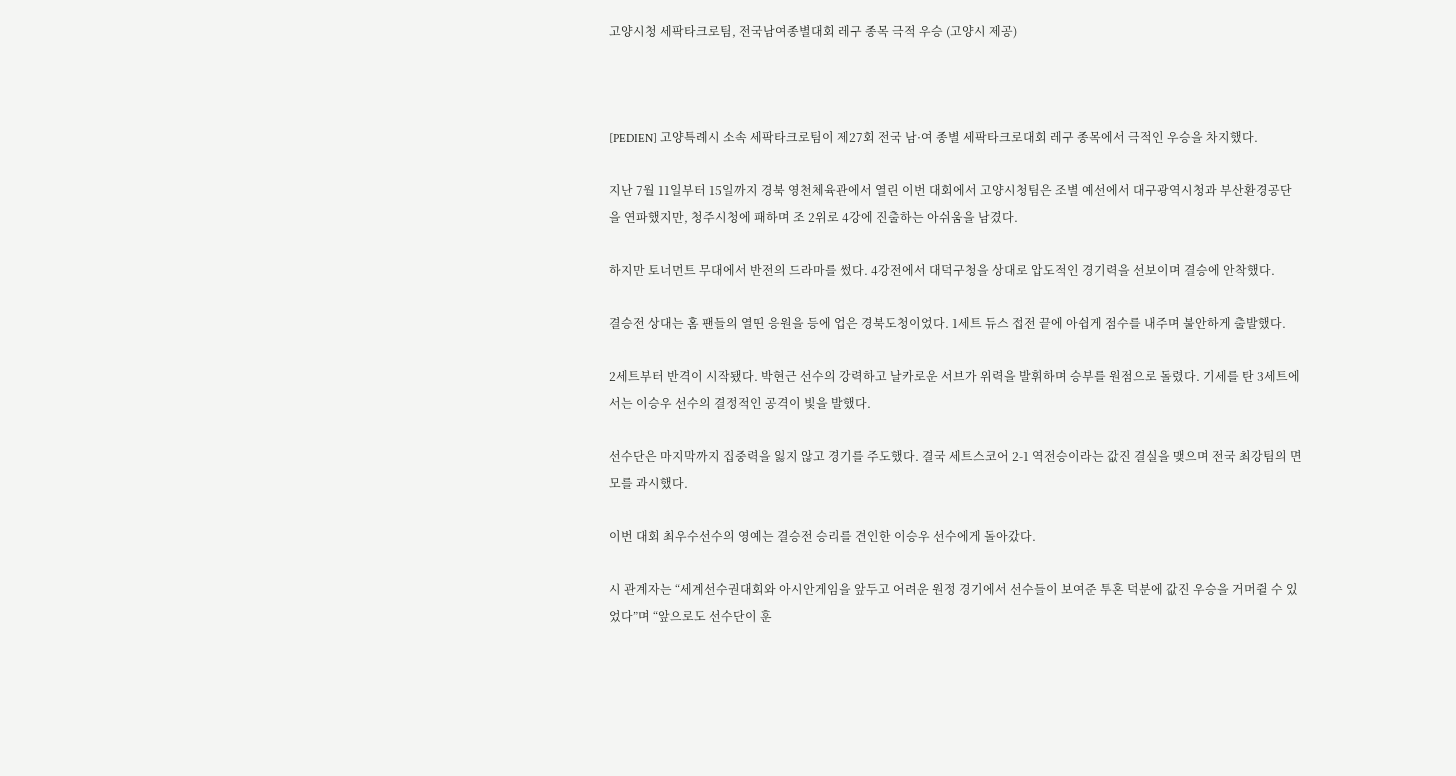고양시청 세팍타크로팀, 전국남여종별대회 레구 종목 극적 우승 (고양시 제공)



[PEDIEN] 고양특례시 소속 세팍타크로팀이 제27회 전국 남·여 종별 세팍타크로대회 레구 종목에서 극적인 우승을 차지했다.

지난 7월 11일부터 15일까지 경북 영천체육관에서 열린 이번 대회에서 고양시청팀은 조별 예선에서 대구광역시청과 부산환경공단을 연파했지만, 청주시청에 패하며 조 2위로 4강에 진출하는 아쉬움을 남겼다.

하지만 토너먼트 무대에서 반전의 드라마를 썼다. 4강전에서 대덕구청을 상대로 압도적인 경기력을 선보이며 결승에 안착했다.

결승전 상대는 홈 팬들의 열띤 응원을 등에 업은 경북도청이었다. 1세트 듀스 접전 끝에 아쉽게 점수를 내주며 불안하게 출발했다.

2세트부터 반격이 시작됐다. 박현근 선수의 강력하고 날카로운 서브가 위력을 발휘하며 승부를 원점으로 돌렸다. 기세를 탄 3세트에서는 이승우 선수의 결정적인 공격이 빛을 발했다.

선수단은 마지막까지 집중력을 잃지 않고 경기를 주도했다. 결국 세트스코어 2-1 역전승이라는 값진 결실을 맺으며 전국 최강팀의 면모를 과시했다.

이번 대회 최우수선수의 영예는 결승전 승리를 견인한 이승우 선수에게 돌아갔다.

시 관계자는 “세계선수권대회와 아시안게임을 앞두고 어려운 원정 경기에서 선수들이 보여준 투혼 덕분에 값진 우승을 거머쥘 수 있었다”며 “앞으로도 선수단이 훈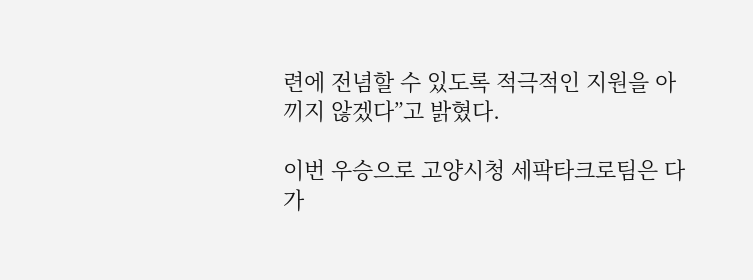련에 전념할 수 있도록 적극적인 지원을 아끼지 않겠다”고 밝혔다.

이번 우승으로 고양시청 세팍타크로팀은 다가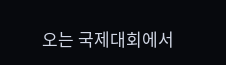오는 국제대회에서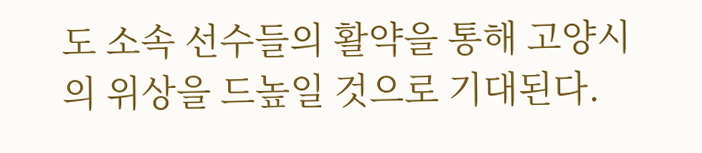도 소속 선수들의 활약을 통해 고양시의 위상을 드높일 것으로 기대된다.